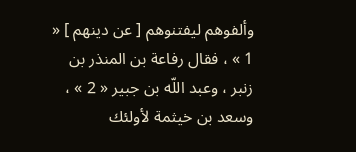وألفوهم ليفتنوهم [ عن دينهم ] « 1 » ، فقال رفاعة بن المنذر بن زنبر ، وعبد اللّه بن جبير « 2 » ، وسعد بن خيثمة لأولئك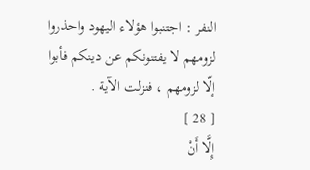النفر : اجتنبوا هؤلاء اليهود واحذروا لزومهم لا يفتنونكم عن دينكم فأبوا إلّا لزومهم ، فنزلت الآية .
[ 28 ]
إِلَّا أَنْ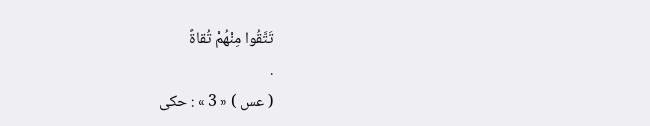تَتَّقُوا مِنْهُمْ تُقاةً
.
( عس ) « 3 » : حكى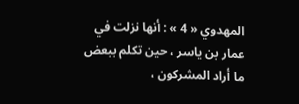المهدوي « 4 » : أنها نزلت في عمار بن ياسر ، حين تكلم ببعض ما أراد المشركون ،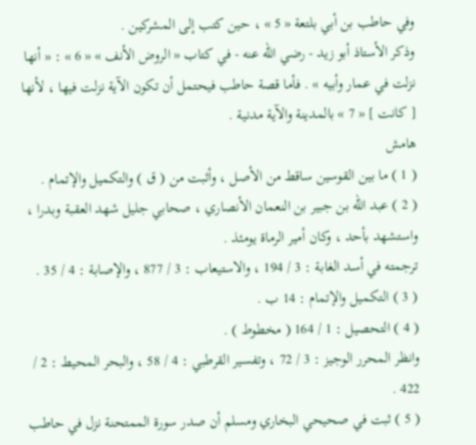وفي حاطب بن أبي بلتعة « 5 » ، حين كتب إلى المشركين .
وذكر الأستاذ أبو زيد - رضي اللّه عنه - في كتاب « الروض الأنف » « 6 » : « أنها نزلت في عمار وأبيه » . فأما قصة حاطب فيحتمل أن تكون الآية نزلت فيها ، لأنها [ كانت ] « 7 » بالمدينة والآية مدنية .
هامش
( 1 ) ما بين القوسين ساقط من الأصل ، وأثبت من ( ق ) والتكميل والإتمام .
( 2 ) عبد اللّه بن جبير بن النعمان الأنصاري ، صحابي جليل شهد العقبة وبدرا ، واستشهد بأحد ، وكان أمير الرماة يومئذ .
ترجمته في أسد الغابة : 3 / 194 ، والاستيعاب : 3 / 877 ، والإصابة : 4 / 35 .
( 3 ) التكميل والإتمام : 14 ب .
( 4 ) التحصيل : 1 / 164 ( مخطوط ) .
وانظر المحرر الوجيز : 3 / 72 ، وتفسير القرطبي : 4 / 58 ، والبحر المحيط : 2 / 422 .
( 5 ) ثبت في صحيحي البخاري ومسلم أن صدر سورة الممتحنة نزل في حاطب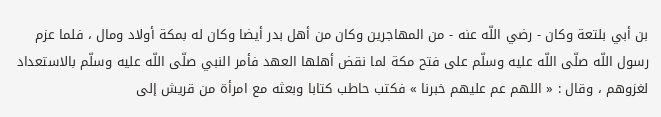بن أبي بلتعة وكان - رضي اللّه عنه - من المهاجرين وكان من أهل بدر أيضا وكان له بمكة أولاد ومال ، فلما عزم رسول اللّه صلّى اللّه عليه وسلّم على فتح مكة لما نقض أهلها العهد فأمر النبي صلّى اللّه عليه وسلّم بالاستعداد لغزوهم ، وقال : « اللهم عم عليهم خبرنا » فكتب حاطب كتابا وبعثه مع امرأة من قريش إلى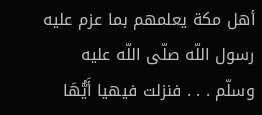أهل مكة يعلمهم بما عزم عليه رسول اللّه صلّى اللّه عليه وسلّم . . . فنزلت فيهيا أَيُّهَا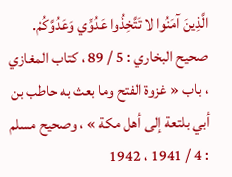الَّذِينَ آمَنُوا لا تَتَّخِذُوا عَدُوِّي وَعَدُوَّكُمْ.
صحيح البخاري : 5 / 89 ، كتاب المغازي ، باب « غزوة الفتح وما بعث به حاطب بن أبي بلتعة إلى أهل مكة » ، وصحيح مسلم : 4 / 1941 ، 1942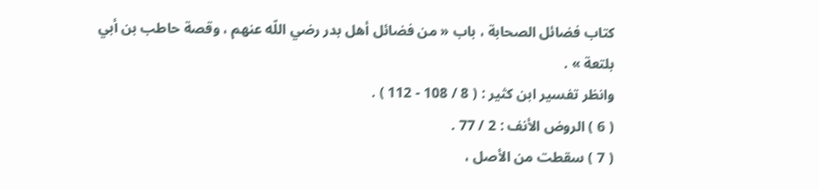كتاب فضائل الصحابة ، باب « من فضائل أهل بدر رضي اللّه عنهم ، وقصة حاطب بن أبي بلتعة » .
وانظر تفسير ابن كثير : ( 8 / 108 - 112 ) .
( 6 ) الروض الأنف : 2 / 77 .
( 7 ) سقطت من الأصل ،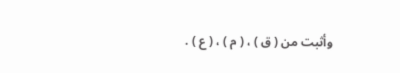وأثبت من ( ق ) ، ( م ) ، ( ع ) .